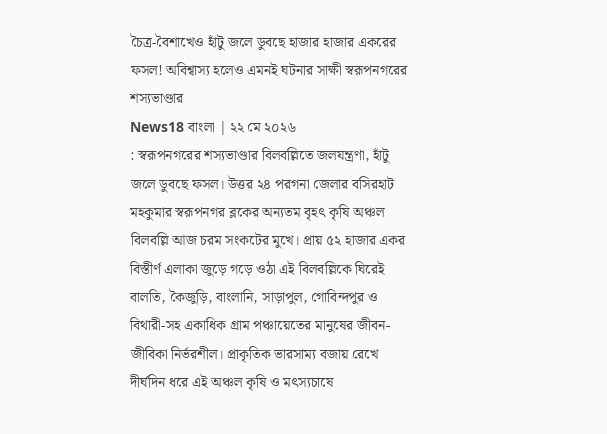চৈত্র-বৈশাখেও হাঁটু জলে ডুবছে হাজার হাজার একরের ফসল! অবিশ্বাস্য হলেও এমনই ঘটনার সাক্ষী স্বরূপনগরের শস্যভাণ্ডার
News18 বাংলা | ২২ মে ২০২৬
: স্বরূপনগরের শস্যভাণ্ডার বিলবল্লিতে জলযন্ত্রণা, হাঁটু জলে ডুবছে ফসল। উত্তর ২৪ পরগনা জেলার বসিরহাট মহকুমার স্বরূপনগর ব্লকের অন্যতম বৃহৎ কৃষি অঞ্চল বিলবল্লি আজ চরম সংকটের মুখে। প্রায় ৫২ হাজার একর বিস্তীর্ণ এলাকা জুড়ে গড়ে ওঠা এই বিলবল্লিকে ঘিরেই বালতি, কৈজুড়ি, বাংলানি, সাড়াপুল, গোবিন্দপুর ও বিথারী-সহ একাধিক গ্রাম পঞ্চায়েতের মানুষের জীবন-জীবিকা নির্ভরশীল। প্রাকৃতিক ভারসাম্য বজায় রেখে দীর্ঘদিন ধরে এই অঞ্চল কৃষি ও মৎস্যচাষে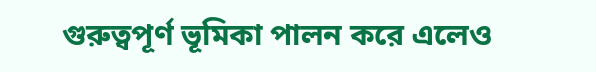গুরুত্বপূর্ণ ভূমিকা পালন করে এলেও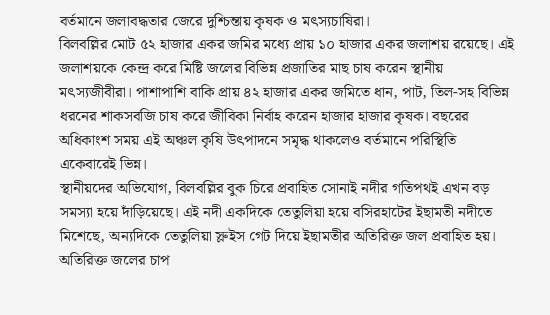বর্তমানে জলাবদ্ধতার জেরে দুশ্চিন্তায় কৃষক ও মৎস্যচাষিরা।
বিলবল্লির মোট ৫২ হাজার একর জমির মধ্যে প্রায় ১০ হাজার একর জলাশয় রয়েছে। এই জলাশয়কে কেন্দ্র করে মিষ্টি জলের বিভিন্ন প্রজাতির মাছ চাষ করেন স্থানীয় মৎস্যজীবীরা। পাশাপাশি বাকি প্রায় ৪২ হাজার একর জমিতে ধান, পাট, তিল-সহ বিভিন্ন ধরনের শাকসবজি চাষ করে জীবিকা নির্বাহ করেন হাজার হাজার কৃষক। বছরের অধিকাংশ সময় এই অঞ্চল কৃষি উৎপাদনে সমৃদ্ধ থাকলেও বর্তমানে পরিস্থিতি একেবারেই ভিন্ন।
স্থানীয়দের অভিযোগ, বিলবল্লির বুক চিরে প্রবাহিত সোনাই নদীর গতিপথই এখন বড় সমস্যা হয়ে দাঁড়িয়েছে। এই নদী একদিকে তেতুলিয়া হয়ে বসিরহাটের ইছামতী নদীতে মিশেছে, অন্যদিকে তেতুলিয়া স্লুইস গেট দিয়ে ইছামতীর অতিরিক্ত জল প্রবাহিত হয়। অতিরিক্ত জলের চাপ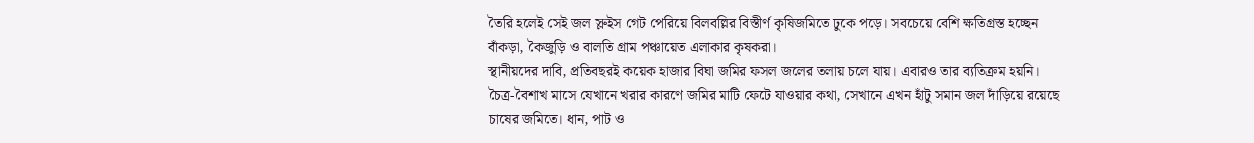তৈরি হলেই সেই জল স্লুইস গেট পেরিয়ে বিলবল্লির বিস্তীর্ণ কৃষিজমিতে ঢুকে পড়ে। সবচেয়ে বেশি ক্ষতিগ্রস্ত হচ্ছেন বাঁকড়া, কৈজুড়ি ও বালতি গ্রাম পঞ্চায়েত এলাকার কৃষকরা।
স্থানীয়দের দাবি, প্রতিবছরই কয়েক হাজার বিঘা জমির ফসল জলের তলায় চলে যায়। এবারও তার ব্যতিক্রম হয়নি। চৈত্র-বৈশাখ মাসে যেখানে খরার কারণে জমির মাটি ফেটে যাওয়ার কথা, সেখানে এখন হাঁটু সমান জল দাঁড়িয়ে রয়েছে চাষের জমিতে। ধান, পাট ও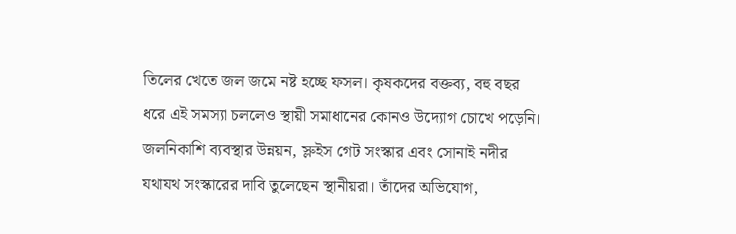তিলের খেতে জল জমে নষ্ট হচ্ছে ফসল। কৃষকদের বক্তব্য, বহু বছর ধরে এই সমস্যা চললেও স্থায়ী সমাধানের কোনও উদ্যোগ চোখে পড়েনি। জলনিকাশি ব্যবস্থার উন্নয়ন, স্লুইস গেট সংস্কার এবং সোনাই নদীর যথাযথ সংস্কারের দাবি তুলেছেন স্থানীয়রা। তাঁদের অভিযোগ,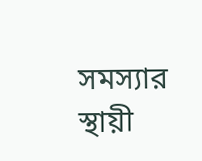সমস্যার স্থায়ী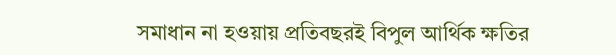সমাধান না হওয়ায় প্রতিবছরই বিপুল আর্থিক ক্ষতির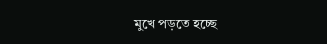মুখে পড়তে হচ্ছে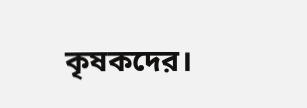কৃষকদের।